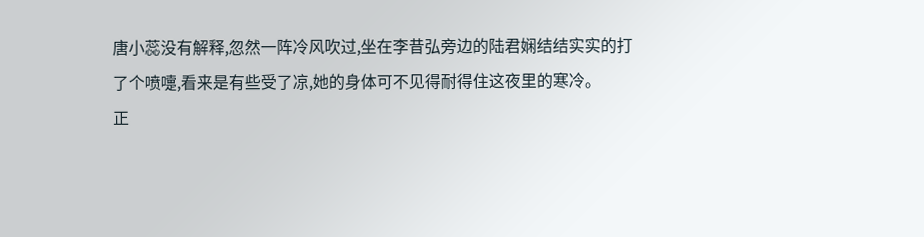唐小蕊没有解释,忽然一阵冷风吹过,坐在李昔弘旁边的陆君娴结结实实的打了个喷嚏,看来是有些受了凉,她的身体可不见得耐得住这夜里的寒冷。
正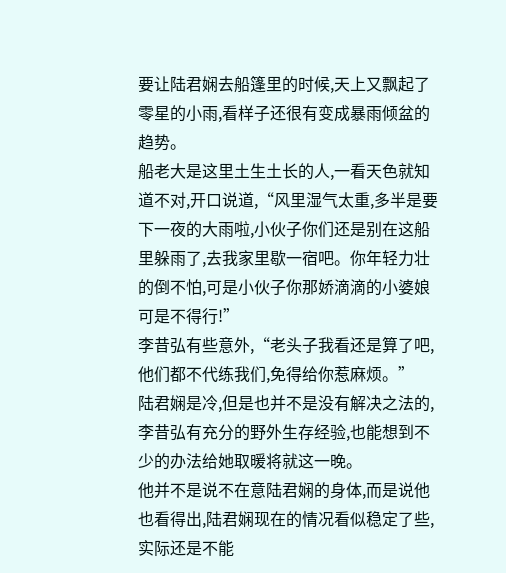要让陆君娴去船篷里的时候,天上又飘起了零星的小雨,看样子还很有变成暴雨倾盆的趋势。
船老大是这里土生土长的人,一看天色就知道不对,开口说道,“风里湿气太重,多半是要下一夜的大雨啦,小伙子你们还是别在这船里躲雨了,去我家里歇一宿吧。你年轻力壮的倒不怕,可是小伙子你那娇滴滴的小婆娘可是不得行!”
李昔弘有些意外,“老头子我看还是算了吧,他们都不代练我们,免得给你惹麻烦。”
陆君娴是冷,但是也并不是没有解决之法的,李昔弘有充分的野外生存经验,也能想到不少的办法给她取暖将就这一晚。
他并不是说不在意陆君娴的身体,而是说他也看得出,陆君娴现在的情况看似稳定了些,实际还是不能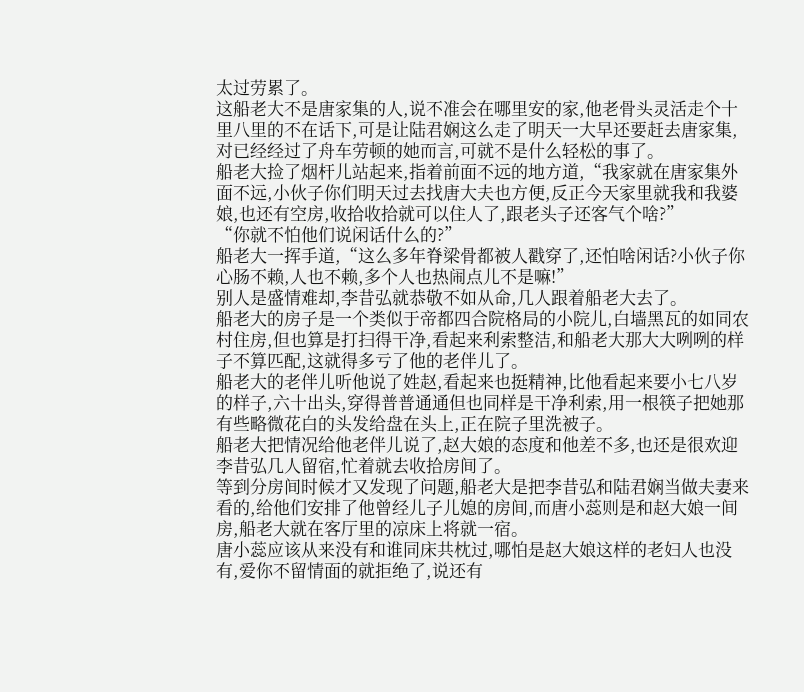太过劳累了。
这船老大不是唐家集的人,说不准会在哪里安的家,他老骨头灵活走个十里八里的不在话下,可是让陆君娴这么走了明天一大早还要赶去唐家集,对已经经过了舟车劳顿的她而言,可就不是什么轻松的事了。
船老大捡了烟杆儿站起来,指着前面不远的地方道,“我家就在唐家集外面不远,小伙子你们明天过去找唐大夫也方便,反正今天家里就我和我婆娘,也还有空房,收拾收拾就可以住人了,跟老头子还客气个啥?”
“你就不怕他们说闲话什么的?”
船老大一挥手道,“这么多年脊梁骨都被人戳穿了,还怕啥闲话?小伙子你心肠不赖,人也不赖,多个人也热闹点儿不是嘛!”
别人是盛情难却,李昔弘就恭敬不如从命,几人跟着船老大去了。
船老大的房子是一个类似于帝都四合院格局的小院儿,白墙黑瓦的如同农村住房,但也算是打扫得干净,看起来利索整洁,和船老大那大大咧咧的样子不算匹配,这就得多亏了他的老伴儿了。
船老大的老伴儿听他说了姓赵,看起来也挺精神,比他看起来要小七八岁的样子,六十出头,穿得普普通通但也同样是干净利索,用一根筷子把她那有些略微花白的头发给盘在头上,正在院子里洗被子。
船老大把情况给他老伴儿说了,赵大娘的态度和他差不多,也还是很欢迎李昔弘几人留宿,忙着就去收拾房间了。
等到分房间时候才又发现了问题,船老大是把李昔弘和陆君娴当做夫妻来看的,给他们安排了他曾经儿子儿媳的房间,而唐小蕊则是和赵大娘一间房,船老大就在客厅里的凉床上将就一宿。
唐小蕊应该从来没有和谁同床共枕过,哪怕是赵大娘这样的老妇人也没有,爱你不留情面的就拒绝了,说还有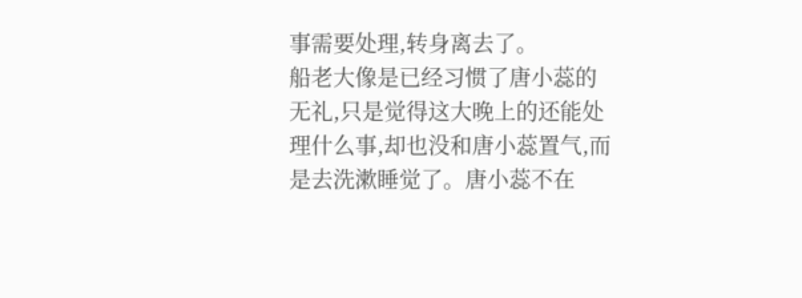事需要处理,转身离去了。
船老大像是已经习惯了唐小蕊的无礼,只是觉得这大晚上的还能处理什么事,却也没和唐小蕊置气,而是去洗漱睡觉了。唐小蕊不在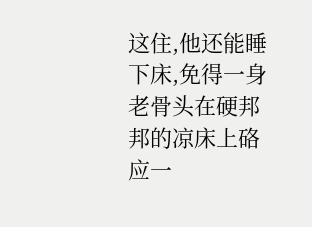这住,他还能睡下床,免得一身老骨头在硬邦邦的凉床上硌应一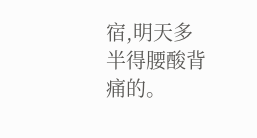宿,明天多半得腰酸背痛的。